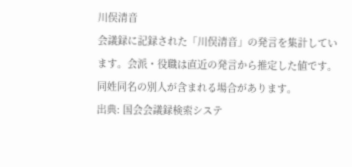川俣清音
会議録に記録された「川俣清音」の発言を集計しています。会派・役職は直近の発言から推定した値です。同姓同名の別人が含まれる場合があります。
出典: 国会会議録検索システ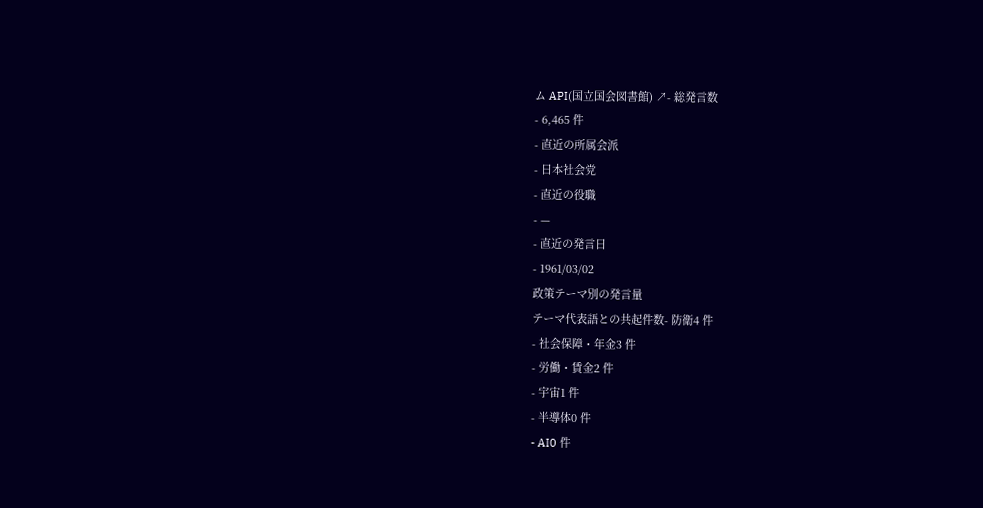ム API(国立国会図書館) ↗- 総発言数
- 6,465 件
- 直近の所属会派
- 日本社会党
- 直近の役職
- —
- 直近の発言日
- 1961/03/02
政策テーマ別の発言量
テーマ代表語との共起件数- 防衛4 件
- 社会保障・年金3 件
- 労働・賃金2 件
- 宇宙1 件
- 半導体0 件
- AI0 件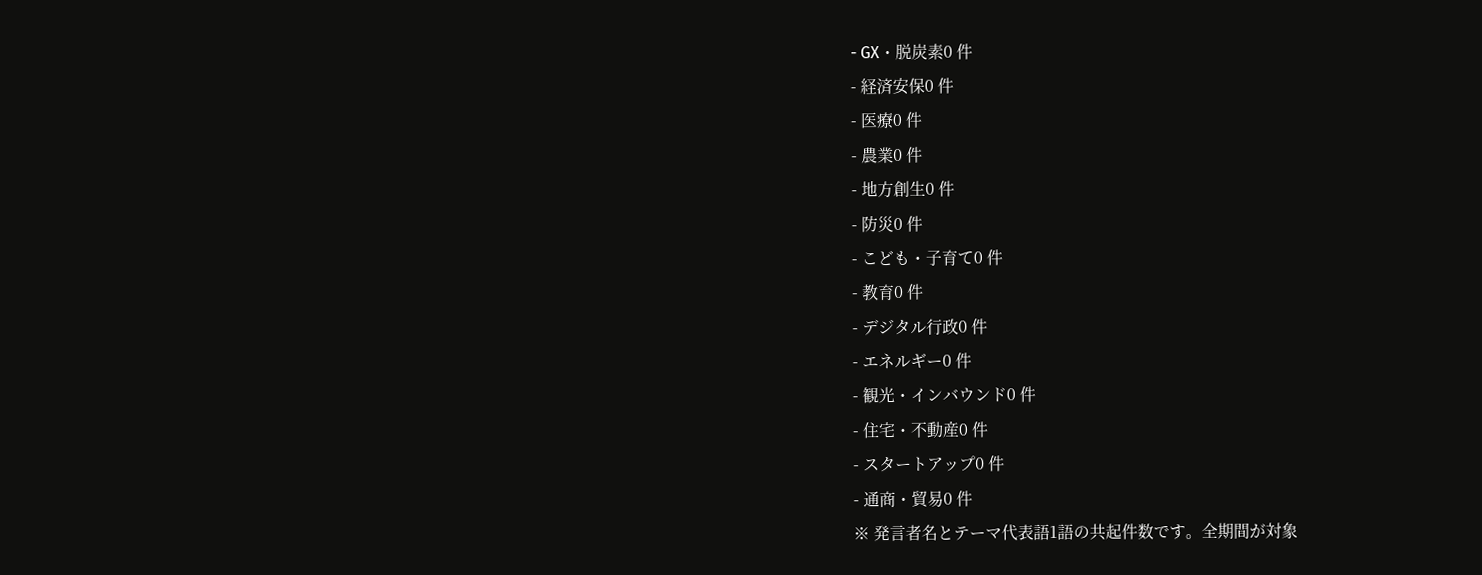- GX・脱炭素0 件
- 経済安保0 件
- 医療0 件
- 農業0 件
- 地方創生0 件
- 防災0 件
- こども・子育て0 件
- 教育0 件
- デジタル行政0 件
- エネルギー0 件
- 観光・インバウンド0 件
- 住宅・不動産0 件
- スタートアップ0 件
- 通商・貿易0 件
※ 発言者名とテーマ代表語1語の共起件数です。全期間が対象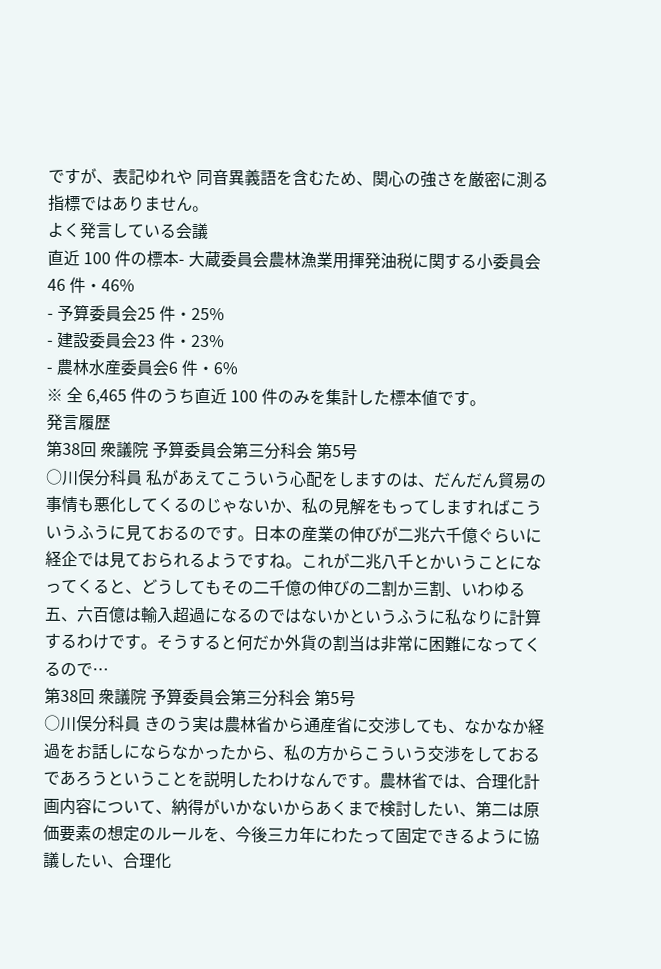ですが、表記ゆれや 同音異義語を含むため、関心の強さを厳密に測る指標ではありません。
よく発言している会議
直近 100 件の標本- 大蔵委員会農林漁業用揮発油税に関する小委員会46 件・46%
- 予算委員会25 件・25%
- 建設委員会23 件・23%
- 農林水産委員会6 件・6%
※ 全 6,465 件のうち直近 100 件のみを集計した標本値です。
発言履歴
第38回 衆議院 予算委員会第三分科会 第5号
○川俣分科員 私があえてこういう心配をしますのは、だんだん貿易の事情も悪化してくるのじゃないか、私の見解をもってしますればこういうふうに見ておるのです。日本の産業の伸びが二兆六千億ぐらいに経企では見ておられるようですね。これが二兆八千とかいうことになってくると、どうしてもその二千億の伸びの二割か三割、いわゆる五、六百億は輸入超過になるのではないかというふうに私なりに計算するわけです。そうすると何だか外貨の割当は非常に困難になってくるので…
第38回 衆議院 予算委員会第三分科会 第5号
○川俣分科員 きのう実は農林省から通産省に交渉しても、なかなか経過をお話しにならなかったから、私の方からこういう交渉をしておるであろうということを説明したわけなんです。農林省では、合理化計画内容について、納得がいかないからあくまで検討したい、第二は原価要素の想定のルールを、今後三カ年にわたって固定できるように協議したい、合理化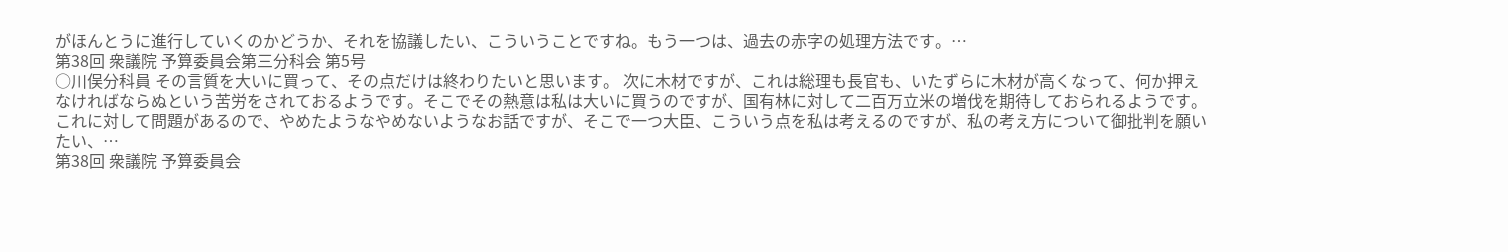がほんとうに進行していくのかどうか、それを協議したい、こういうことですね。もう一つは、過去の赤字の処理方法です。…
第38回 衆議院 予算委員会第三分科会 第5号
○川俣分科員 その言質を大いに買って、その点だけは終わりたいと思います。 次に木材ですが、これは総理も長官も、いたずらに木材が高くなって、何か押えなければならぬという苦労をされておるようです。そこでその熱意は私は大いに買うのですが、国有林に対して二百万立米の増伐を期待しておられるようです。これに対して問題があるので、やめたようなやめないようなお話ですが、そこで一つ大臣、こういう点を私は考えるのですが、私の考え方について御批判を願いたい、…
第38回 衆議院 予算委員会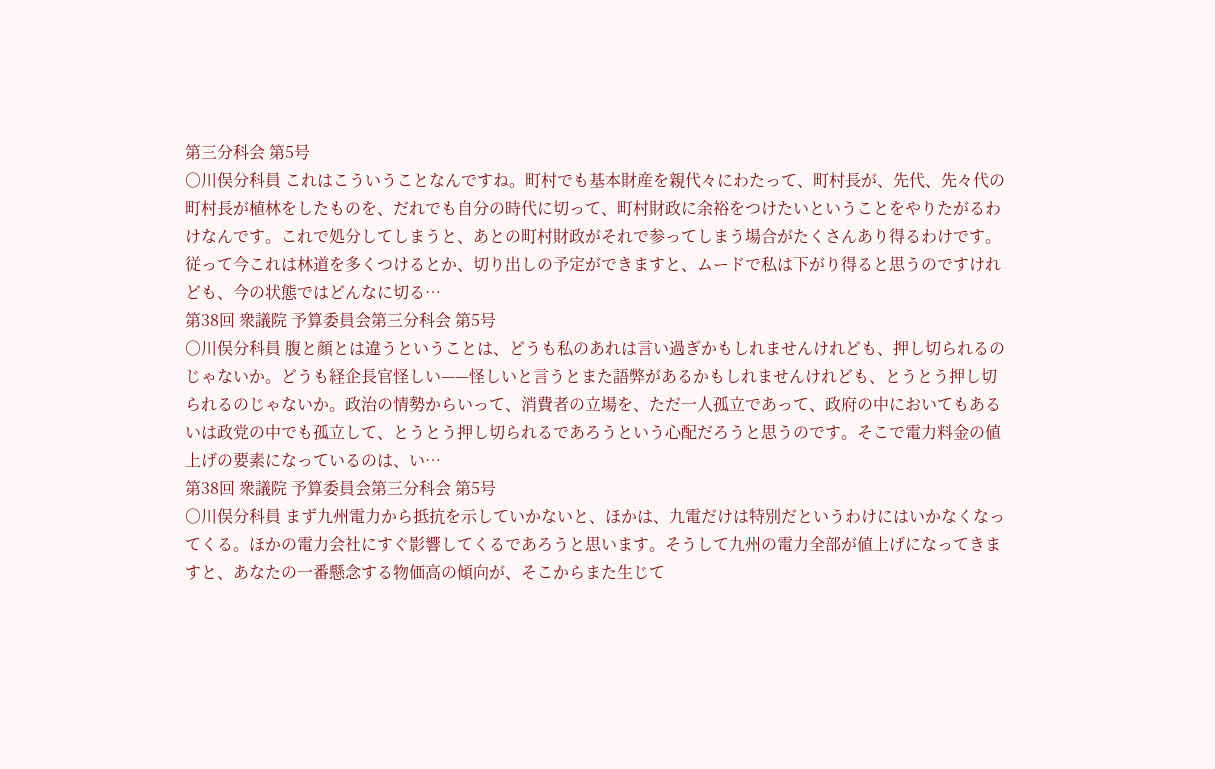第三分科会 第5号
○川俣分科員 これはこういうことなんですね。町村でも基本財産を親代々にわたって、町村長が、先代、先々代の町村長が植林をしたものを、だれでも自分の時代に切って、町村財政に余裕をつけたいということをやりたがるわけなんです。これで処分してしまうと、あとの町村財政がそれで参ってしまう場合がたくさんあり得るわけです。従って今これは林道を多くつけるとか、切り出しの予定ができますと、ムードで私は下がり得ると思うのですけれども、今の状態ではどんなに切る…
第38回 衆議院 予算委員会第三分科会 第5号
○川俣分科員 腹と顔とは違うということは、どうも私のあれは言い過ぎかもしれませんけれども、押し切られるのじゃないか。どうも経企長官怪しい——怪しいと言うとまた語弊があるかもしれませんけれども、とうとう押し切られるのじゃないか。政治の情勢からいって、消費者の立場を、ただ一人孤立であって、政府の中においてもあるいは政党の中でも孤立して、とうとう押し切られるであろうという心配だろうと思うのです。そこで電力料金の値上げの要素になっているのは、い…
第38回 衆議院 予算委員会第三分科会 第5号
○川俣分科員 まず九州電力から抵抗を示していかないと、ほかは、九電だけは特別だというわけにはいかなくなってくる。ほかの電力会社にすぐ影響してくるであろうと思います。そうして九州の電力全部が値上げになってきますと、あなたの一番懸念する物価高の傾向が、そこからまた生じて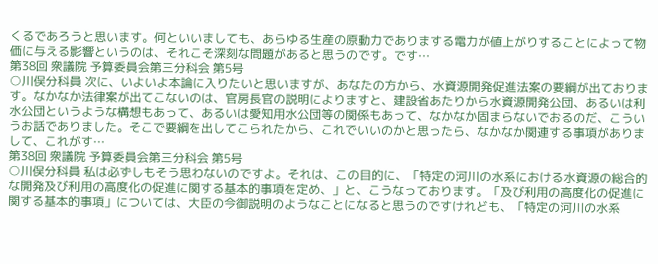くるであろうと思います。何といいましても、あらゆる生産の原動力でありまする電力が値上がりすることによって物価に与える影響というのは、それこそ深刻な問題があると思うのです。です…
第38回 衆議院 予算委員会第三分科会 第5号
○川俣分科員 次に、いよいよ本論に入りたいと思いますが、あなたの方から、水資源開発促進法案の要綱が出ております。なかなか法律案が出てこないのは、官房長官の説明によりますと、建設省あたりから水資源開発公団、あるいは利水公団というような構想もあって、あるいは愛知用水公団等の関係もあって、なかなか固まらないでおるのだ、こういうお話でありました。そこで要綱を出してこられたから、これでいいのかと思ったら、なかなか関連する事項がありまして、これがす…
第38回 衆議院 予算委員会第三分科会 第5号
○川俣分科員 私は必ずしもそう思わないのですよ。それは、この目的に、「特定の河川の水系における水資源の総合的な開発及び利用の高度化の促進に関する基本的事項を定め、」と、こうなっております。「及び利用の高度化の促進に関する基本的事項」については、大臣の今御説明のようなことになると思うのですけれども、「特定の河川の水系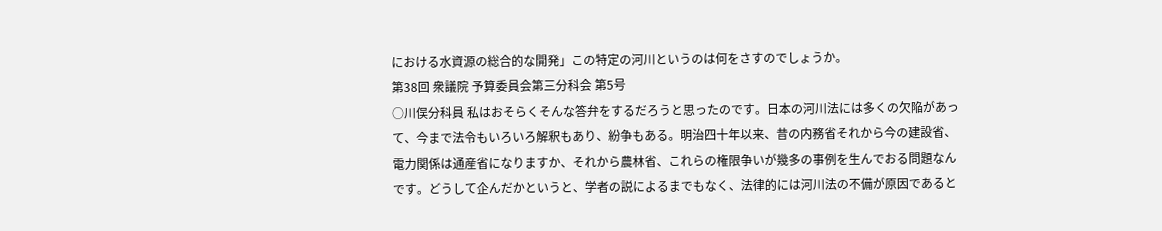における水資源の総合的な開発」この特定の河川というのは何をさすのでしょうか。
第38回 衆議院 予算委員会第三分科会 第5号
○川俣分科員 私はおそらくそんな答弁をするだろうと思ったのです。日本の河川法には多くの欠陥があって、今まで法令もいろいろ解釈もあり、紛争もある。明治四十年以来、昔の内務省それから今の建設省、電力関係は通産省になりますか、それから農林省、これらの権限争いが幾多の事例を生んでおる問題なんです。どうして企んだかというと、学者の説によるまでもなく、法律的には河川法の不備が原因であると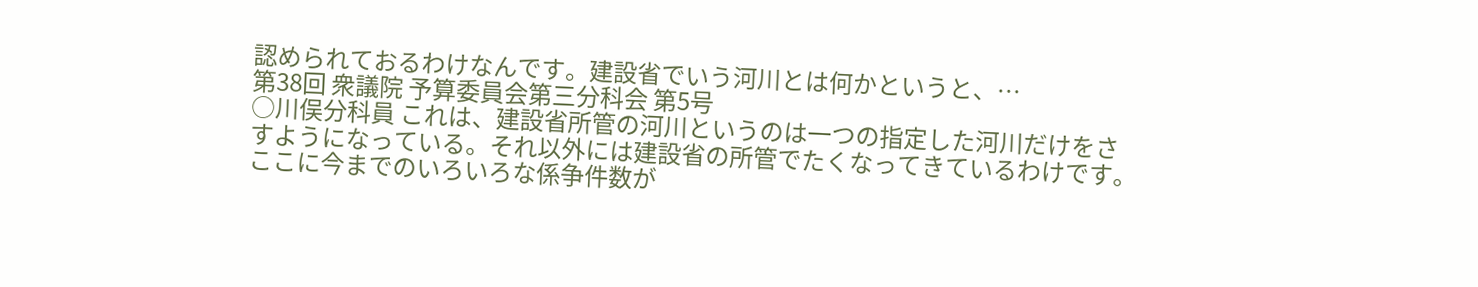認められておるわけなんです。建設省でいう河川とは何かというと、…
第38回 衆議院 予算委員会第三分科会 第5号
○川俣分科員 これは、建設省所管の河川というのは一つの指定した河川だけをさすようになっている。それ以外には建設省の所管でたくなってきているわけです。ここに今までのいろいろな係争件数が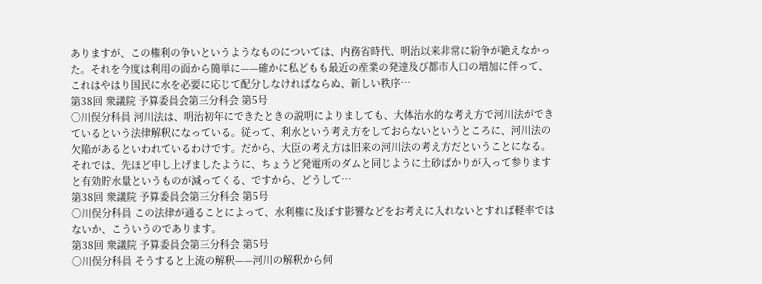ありますが、この権利の争いというようなものについては、内務省時代、明治以来非常に紛争が絶えなかった。それを今度は利用の面から簡単に——確かに私どもも最近の産業の発達及び都市人口の増加に伴って、これはやはり国民に水を必要に応じて配分しなければならぬ、新しい秩序…
第38回 衆議院 予算委員会第三分科会 第5号
○川俣分科員 河川法は、明治初年にできたときの説明によりましても、大体治水的な考え方で河川法ができているという法律解釈になっている。従って、利水という考え方をしておらないというところに、河川法の欠陥があるといわれているわけです。だから、大臣の考え方は旧来の河川法の考え方だということになる。それでは、先ほど申し上げましたように、ちょうど発電所のダムと同じように土砂ばかりが入って参りますと有効貯水量というものが減ってくる、ですから、どうして…
第38回 衆議院 予算委員会第三分科会 第5号
○川俣分科員 この法律が通ることによって、水利権に及ぼす影響などをお考えに入れないとすれば軽率ではないか、こういうのであります。
第38回 衆議院 予算委員会第三分科会 第5号
○川俣分科員 そうすると上流の解釈——河川の解釈から何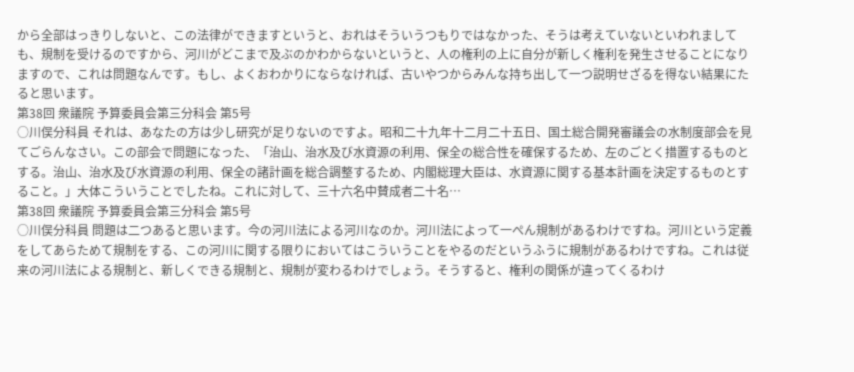から全部はっきりしないと、この法律ができますというと、おれはそういうつもりではなかった、そうは考えていないといわれましても、規制を受けるのですから、河川がどこまで及ぶのかわからないというと、人の権利の上に自分が新しく権利を発生させることになりますので、これは問題なんです。もし、よくおわかりにならなければ、古いやつからみんな持ち出して一つ説明せざるを得ない結果にたると思います。
第38回 衆議院 予算委員会第三分科会 第5号
○川俣分科員 それは、あなたの方は少し研究が足りないのですよ。昭和二十九年十二月二十五日、国土総合開発審議会の水制度部会を見てごらんなさい。この部会で問題になった、「治山、治水及び水資源の利用、保全の総合性を確保するため、左のごとく措置するものとする。治山、治水及び水資源の利用、保全の諸計画を総合調整するため、内閣総理大臣は、水資源に関する基本計画を決定するものとすること。」大体こういうことでしたね。これに対して、三十六名中賛成者二十名…
第38回 衆議院 予算委員会第三分科会 第5号
○川俣分科員 問題は二つあると思います。今の河川法による河川なのか。河川法によって一ぺん規制があるわけですね。河川という定義をしてあらためて規制をする、この河川に関する限りにおいてはこういうことをやるのだというふうに規制があるわけですね。これは従来の河川法による規制と、新しくできる規制と、規制が変わるわけでしょう。そうすると、権利の関係が違ってくるわけ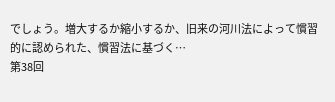でしょう。増大するか縮小するか、旧来の河川法によって慣習的に認められた、慣習法に基づく…
第38回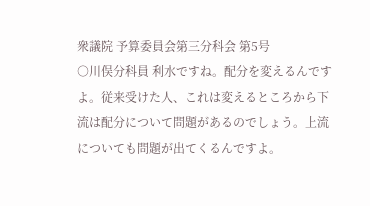衆議院 予算委員会第三分科会 第5号
○川俣分科員 利水ですね。配分を変えるんですよ。従来受けた人、これは変えるところから下流は配分について問題があるのでしょう。上流についても問題が出てくるんですよ。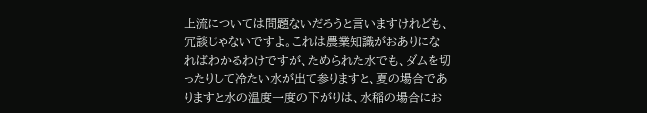上流については問題ないだろうと言いますけれども、冗談じゃないですよ。これは農業知識がおありになればわかるわけですが、ためられた水でも、ダムを切ったりして冷たい水が出て参りますと、夏の場合でありますと水の温度一度の下がりは、水稲の場合にお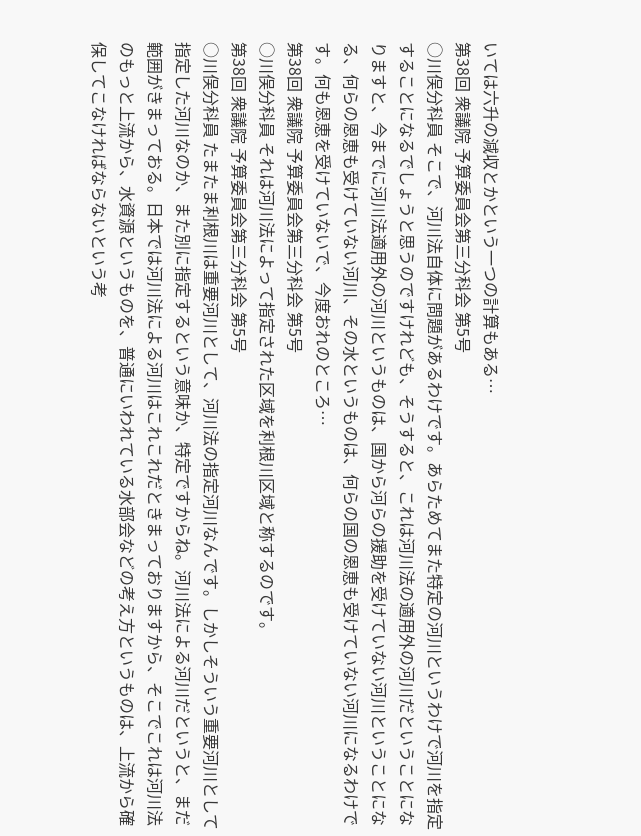いては六升の減収とかという一つの計算もある…
第38回 衆議院 予算委員会第三分科会 第5号
○川俣分科員 そこで、河川法自体に問題があるわけです。あらためてまた特定の河川というわけで河川を指定することになるでしょうと思うのですけれども、そうすると、これは河川法の適用外の河川だということになりますと、今までに河川法適用外の河川というものは、国から河らの援助を受けていない河川ということになる、何らの恩恵も受けていない河川、その水というものは、何らの国の恩恵も受けていない河川になるわけです。何も恩恵を受けていないで、今度おれのところ…
第38回 衆議院 予算委員会第三分科会 第5号
○川俣分科員 それは河川法によって指定された区域を利根川区域と称するのです。
第38回 衆議院 予算委員会第三分科会 第5号
○川俣分科員 たまたま利根川は重要河川として、河川法の指定河川なんです。しかしそういう重要河川として指定した河川なのか、また別に指定するという意味か、特定ですからね。河川法による河川だというと、まだ範囲がきまっておる。日本では河川法による河川はこれこれだときまっておりますから、そこでこれは河川法のもっと上流から、水資源というものを、普通にいわれている水部会などの考え方というものは、上流から確保してこなければならないという考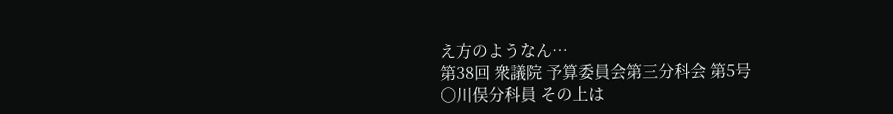え方のようなん…
第38回 衆議院 予算委員会第三分科会 第5号
○川俣分科員 その上は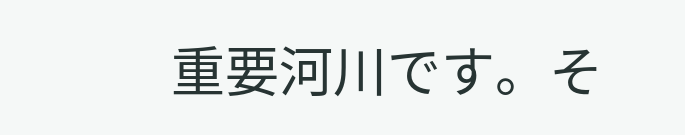重要河川です。そ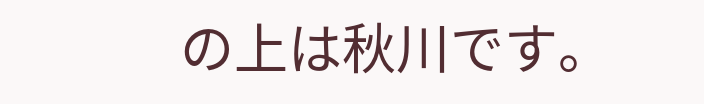の上は秋川です。